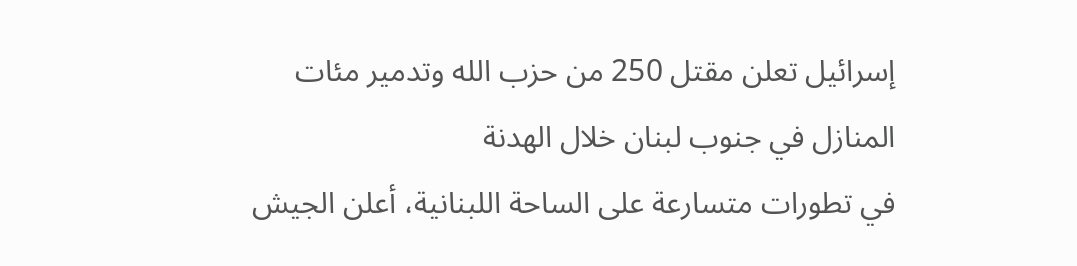إسرائيل تعلن مقتل 250 من حزب الله وتدمير مئات المنازل في جنوب لبنان خلال الهدنة
في تطورات متسارعة على الساحة اللبنانية، أعلن الجيش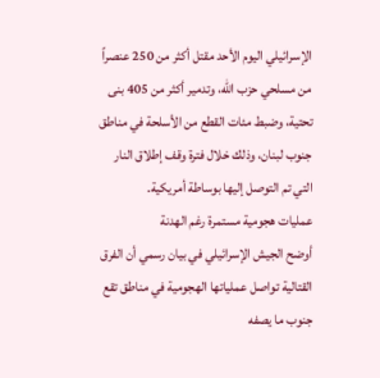الإسرائيلي اليوم الأحد مقتل أكثر من 250 عنصراً من مسلحي حزب الله، وتدمير أكثر من 405 بنى تحتية، وضبط مئات القطع من الأسلحة في مناطق جنوب لبنان، وذلك خلال فترة وقف إطلاق النار التي تم التوصل إليها بوساطة أمريكية.
عمليات هجومية مستمرة رغم الهدنة
أوضح الجيش الإسرائيلي في بيان رسمي أن الفرق القتالية تواصل عملياتها الهجومية في مناطق تقع جنوب ما يصفه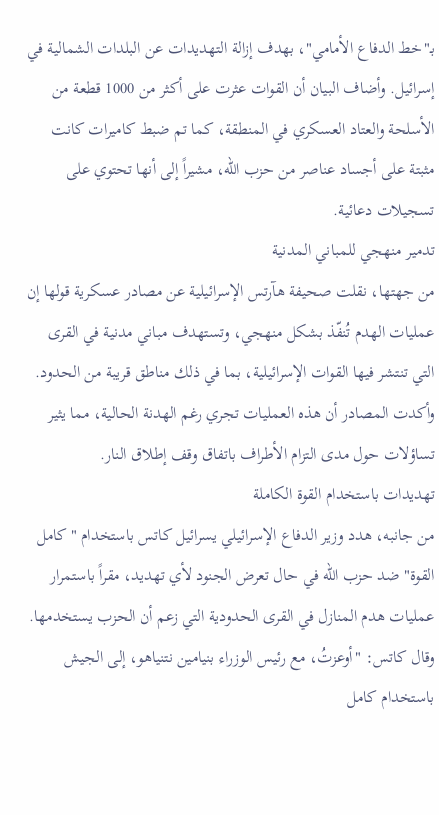بـ"خط الدفاع الأمامي"، بهدف إزالة التهديدات عن البلدات الشمالية في إسرائيل. وأضاف البيان أن القوات عثرت على أكثر من 1000 قطعة من الأسلحة والعتاد العسكري في المنطقة، كما تم ضبط كاميرات كانت مثبتة على أجساد عناصر من حزب الله، مشيراً إلى أنها تحتوي على تسجيلات دعائية.
تدمير منهجي للمباني المدنية
من جهتها، نقلت صحيفة هآرتس الإسرائيلية عن مصادر عسكرية قولها إن عمليات الهدم تُنفّذ بشكل منهجي، وتستهدف مباني مدنية في القرى التي تنتشر فيها القوات الإسرائيلية، بما في ذلك مناطق قريبة من الحدود. وأكدت المصادر أن هذه العمليات تجري رغم الهدنة الحالية، مما يثير تساؤلات حول مدى التزام الأطراف باتفاق وقف إطلاق النار.
تهديدات باستخدام القوة الكاملة
من جانبه، هدد وزير الدفاع الإسرائيلي يسرائيل كاتس باستخدام "كامل القوة" ضد حزب الله في حال تعرض الجنود لأي تهديد، مقراً باستمرار عمليات هدم المنازل في القرى الحدودية التي زعم أن الحزب يستخدمها. وقال كاتس: "أوعزتُ، مع رئيس الوزراء بنيامين نتنياهو، إلى الجيش باستخدام كامل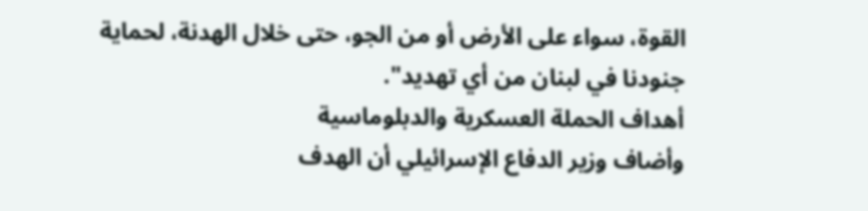القوة، سواء على الأرض أو من الجو، حتى خلال الهدنة، لحماية جنودنا في لبنان من أي تهديد".
أهداف الحملة العسكرية والدبلوماسية
وأضاف وزير الدفاع الإسرائيلي أن الهدف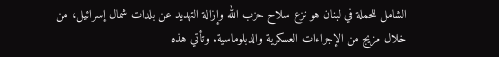الشامل للحملة في لبنان هو نزع سلاح حزب الله وإزالة التهديد عن بلدات شمال إسرائيل، من خلال مزيج من الإجراءات العسكرية والدبلوماسية. وتأتي هذه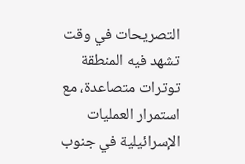التصريحات في وقت تشهد فيه المنطقة توترات متصاعدة، مع استمرار العمليات الإسرائيلية في جنوب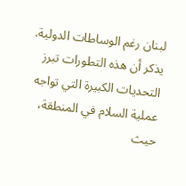لبنان رغم الوساطات الدولية.
يذكر أن هذه التطورات تبرز التحديات الكبيرة التي تواجه عملية السلام في المنطقة، حيث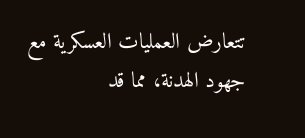تتعارض العمليات العسكرية مع جهود الهدنة، مما قد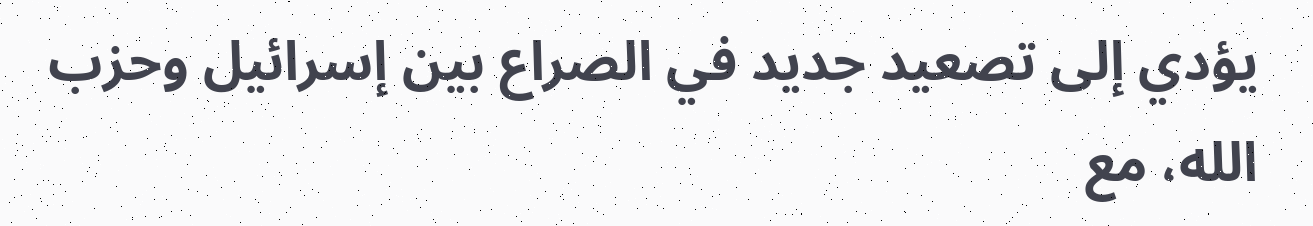يؤدي إلى تصعيد جديد في الصراع بين إسرائيل وحزب الله، مع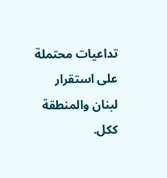تداعيات محتملة على استقرار لبنان والمنطقة ككل.